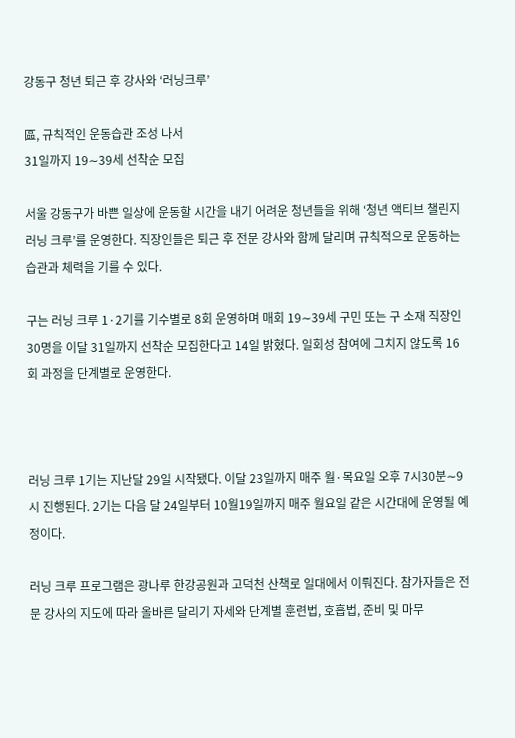강동구 청년 퇴근 후 강사와 ‘러닝크루’

區, 규칙적인 운동습관 조성 나서
31일까지 19∼39세 선착순 모집

서울 강동구가 바쁜 일상에 운동할 시간을 내기 어려운 청년들을 위해 ‘청년 액티브 챌린지 러닝 크루’를 운영한다. 직장인들은 퇴근 후 전문 강사와 함께 달리며 규칙적으로 운동하는 습관과 체력을 기를 수 있다.

구는 러닝 크루 1·2기를 기수별로 8회 운영하며 매회 19∼39세 구민 또는 구 소재 직장인 30명을 이달 31일까지 선착순 모집한다고 14일 밝혔다. 일회성 참여에 그치지 않도록 16회 과정을 단계별로 운영한다.



러닝 크루 1기는 지난달 29일 시작됐다. 이달 23일까지 매주 월·목요일 오후 7시30분∼9시 진행된다. 2기는 다음 달 24일부터 10월19일까지 매주 월요일 같은 시간대에 운영될 예정이다.

러닝 크루 프로그램은 광나루 한강공원과 고덕천 산책로 일대에서 이뤄진다. 참가자들은 전문 강사의 지도에 따라 올바른 달리기 자세와 단계별 훈련법, 호흡법, 준비 및 마무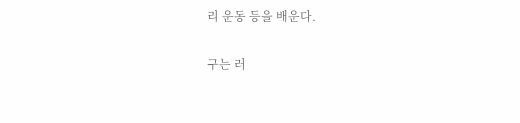리 운동 등을 배운다.

구는 러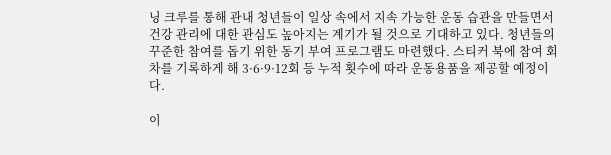닝 크루를 통해 관내 청년들이 일상 속에서 지속 가능한 운동 습관을 만들면서 건강 관리에 대한 관심도 높아지는 계기가 될 것으로 기대하고 있다. 청년들의 꾸준한 참여를 돕기 위한 동기 부여 프로그램도 마련했다. 스티커 북에 참여 회차를 기록하게 해 3·6·9·12회 등 누적 횟수에 따라 운동용품을 제공할 예정이다.

이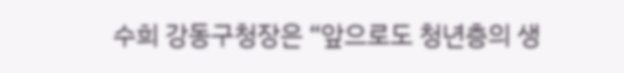수희 강동구청장은 “앞으로도 청년층의 생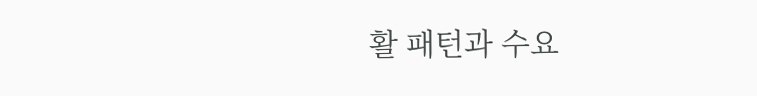활 패턴과 수요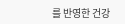를 반영한 건강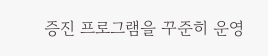증진 프로그램을 꾸준히 운영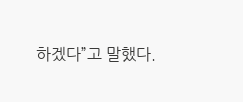하겠다”고 말했다.